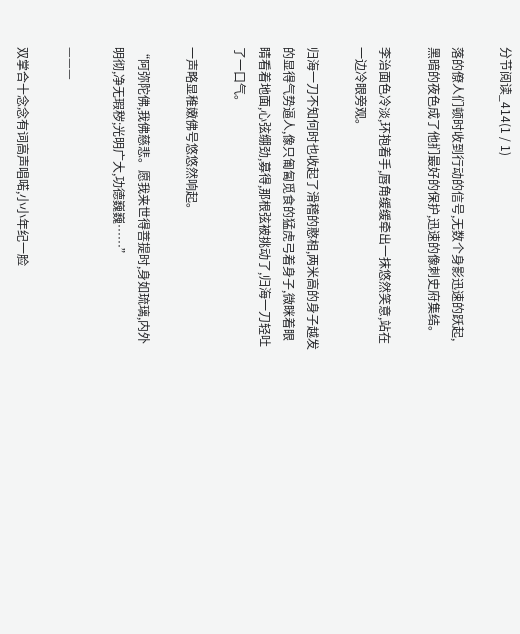分节阅读_414(1 / 1)

落的僚人们顿时收到行动的信号,无数个身影迅速的跃起,黑暗的夜色成了他扪最好的保护,迅速的像刺史府集结。

李治面色冷淡,环抱着手,唇角缓缓牵出一抹悠然笑意,站在一边冷眼旁观。

归海一刀不知何时也收起了滑稽的憨相,两米高的身子越发的显得气势逼人,像只匍匐觅食的猛虎弓着身子,微眯着眼睛看着地面,心弦绷劲,募得,那根弦被挑动了,归海一刀轻吐了一口气。

一声略显稚嫩佛号悠悠然响起。

“阿弥陀佛,我佛慈悲。愿我来世得菩提时,身如琉璃,内外明彻,净无瑕秽;光明广大,功德巍巍……”

———

双掌合十念念有词高声唱喏,小小年纪一脸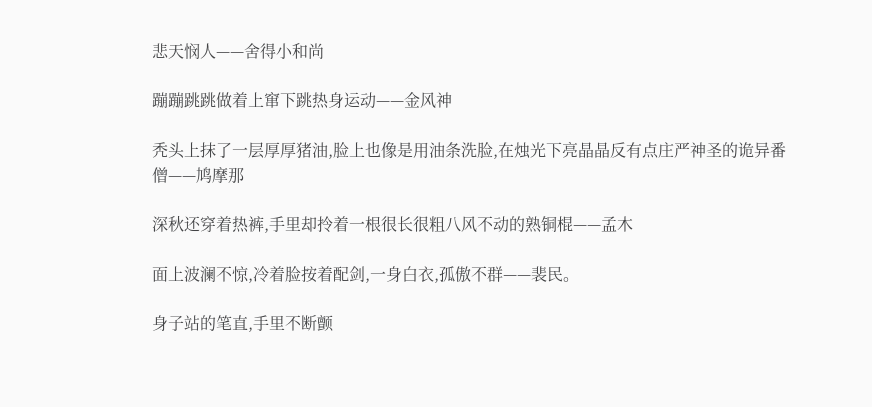悲天悯人——舍得小和尚

蹦蹦跳跳做着上窜下跳热身运动——金风神

秃头上抹了一层厚厚猪油,脸上也像是用油条洗脸,在烛光下亮晶晶反有点庄严神圣的诡异番僧——鸠摩那

深秋还穿着热裤,手里却拎着一根很长很粗八风不动的熟铜棍——孟木

面上波澜不惊,冷着脸按着配剑,一身白衣,孤傲不群——裴民。

身子站的笔直,手里不断颤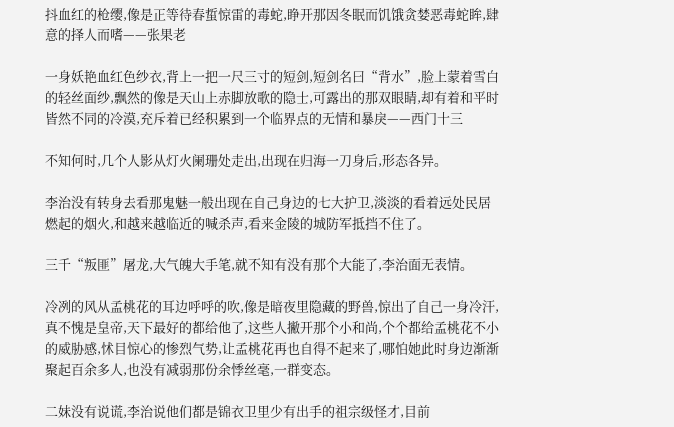抖血红的枪缨,像是正等待春蜇惊雷的毒蛇,睁开那因冬眠而饥饿贪婪恶毒蛇眸,肆意的择人而嗜——张果老

一身妖艳血红色纱衣,背上一把一尺三寸的短剑,短剑名曰“背水”,脸上蒙着雪白的轻丝面纱,飘然的像是天山上赤脚放歌的隐士,可露出的那双眼睛,却有着和平时皆然不同的冷漠,充斥着已经积累到一个临界点的无情和暴戾——西门十三

不知何时,几个人影从灯火阑珊处走出,出现在归海一刀身后,形态各异。

李治没有转身去看那鬼魅一般出现在自己身边的七大护卫,淡淡的看着远处民居燃起的烟火,和越来越临近的喊杀声,看来金陵的城防军抵挡不住了。

三千“叛匪”屠龙,大气魄大手笔,就不知有没有那个大能了,李治面无表情。

冷冽的风从孟桃花的耳边呼呼的吹,像是暗夜里隐藏的野兽,惊出了自己一身冷汗,真不愧是皇帝,天下最好的都给他了,这些人撇开那个小和尚,个个都给孟桃花不小的威胁感,怵目惊心的惨烈气势,让孟桃花再也自得不起来了,哪怕她此时身边渐渐聚起百余多人,也没有减弱那份余悸丝毫,一群变态。

二妹没有说谎,李治说他们都是锦衣卫里少有出手的祖宗级怪才,目前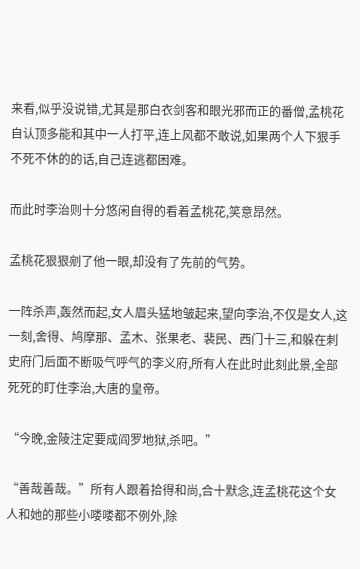来看,似乎没说错,尤其是那白衣剑客和眼光邪而正的番僧,孟桃花自认顶多能和其中一人打平,连上风都不敢说,如果两个人下狠手不死不休的的话,自己连逃都困难。

而此时李治则十分悠闲自得的看着孟桃花,笑意昂然。

孟桃花狠狠剜了他一眼,却没有了先前的气势。

一阵杀声,轰然而起,女人眉头猛地皱起来,望向李治,不仅是女人,这一刻,舍得、鸠摩那、孟木、张果老、裴民、西门十三,和躲在刺史府门后面不断吸气呼气的李义府,所有人在此时此刻此景,全部死死的盯住李治,大唐的皇帝。

“今晚,金陵注定要成阎罗地狱,杀吧。”

“善哉善哉。”所有人跟着拾得和尚,合十默念,连孟桃花这个女人和她的那些小喽喽都不例外,除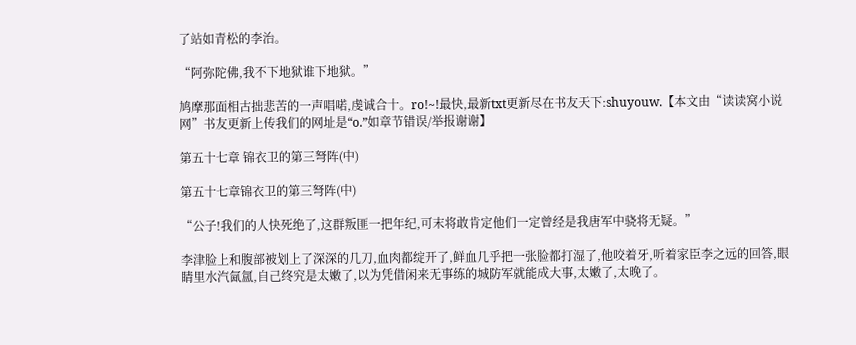了站如青松的李治。

“阿弥陀佛,我不下地狱谁下地狱。”

鸠摩那面相古拙悲苦的一声唱喏,虔诚合十。ro!~!最快,最新txt更新尽在书友天下:shuyouw.【本文由“读读窝小说网”书友更新上传我们的网址是“o.”如章节错误/举报谢谢】

第五十七章 锦衣卫的第三弩阵(中)

第五十七章锦衣卫的第三弩阵(中)

“公子!我们的人快死绝了,这群叛匪一把年纪,可末将敢肯定他们一定曾经是我唐军中骁将无疑。”

李津脸上和腹部被划上了深深的几刀,血肉都绽开了,鲜血几乎把一张脸都打湿了,他咬着牙,听着家臣李之远的回答,眼睛里水汽氤氲,自己终究是太嫩了,以为凭借闲来无事练的城防军就能成大事,太嫩了,太晚了。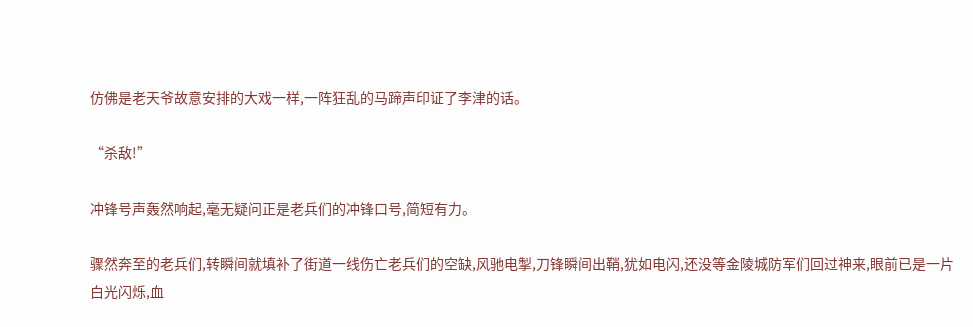仿佛是老天爷故意安排的大戏一样,一阵狂乱的马蹄声印证了李津的话。

“杀敌!”

冲锋号声轰然响起,毫无疑问正是老兵们的冲锋口号,简短有力。

骤然奔至的老兵们,转瞬间就填补了街道一线伤亡老兵们的空缺,风驰电掣,刀锋瞬间出鞘,犹如电闪,还没等金陵城防军们回过神来,眼前已是一片白光闪烁,血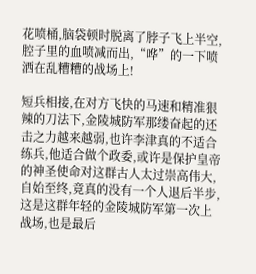花喷桶,脑袋顿时脱离了脖子飞上半空,腔子里的血喷减而出,“哗”的一下喷洒在乱糟糟的战场上!

短兵相接,在对方飞快的马速和精准狠辣的刀法下,金陵城防军那缕奋起的还击之力越来越弱,也许李津真的不适合练兵,他适合做个政委,或许是保护皇帝的神圣使命对这群古人太过崇高伟大,自始至终,竟真的没有一个人退后半步,这是这群年轻的金陵城防军第一次上战场,也是最后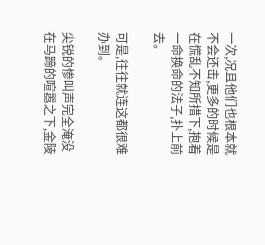一次,况且他们也根本就不会还击,更多的时候是在慌乱不知所措下,抱着一命换命的法子,扑上前去。

可是,往往就连这都很难办到。

尖锐的惨叫声完全淹没在马蹄的喧嚣之下,金陵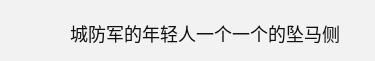城防军的年轻人一个一个的坠马侧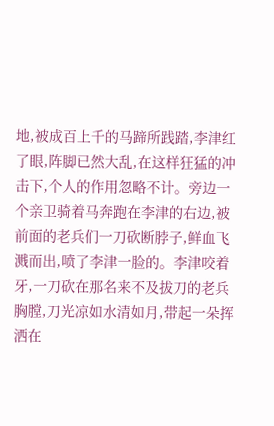地,被成百上千的马蹄所践踏,李津红了眼,阵脚已然大乱,在这样狂猛的冲击下,个人的作用忽略不计。旁边一个亲卫骑着马奔跑在李津的右边,被前面的老兵们一刀砍断脖子,鲜血飞溅而出,喷了李津一脸的。李津咬着牙,一刀砍在那名来不及拔刀的老兵胸膛,刀光凉如水清如月,带起一朵挥洒在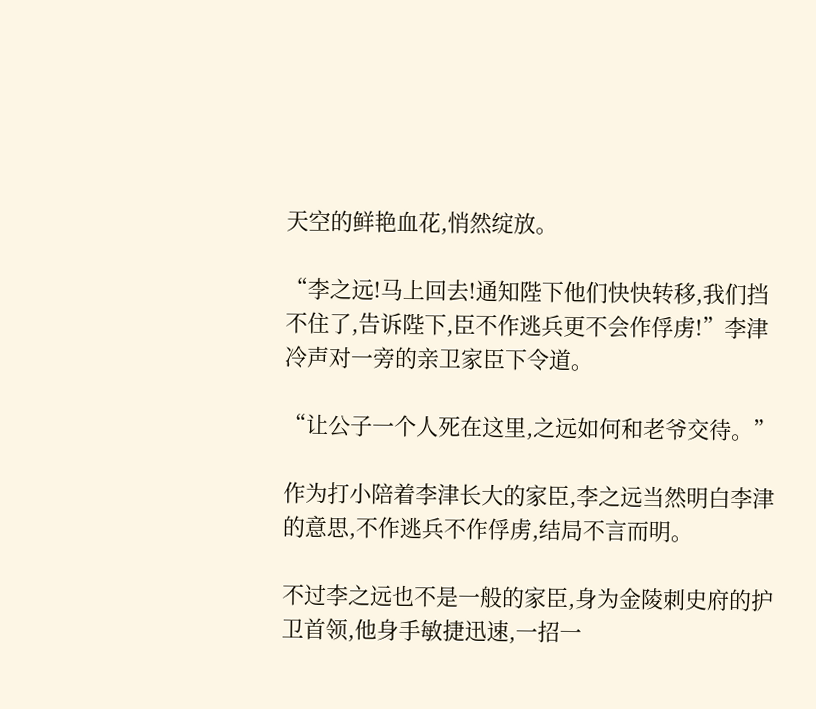天空的鲜艳血花,悄然绽放。

“李之远!马上回去!通知陛下他们快快转移,我们挡不住了,告诉陛下,臣不作逃兵更不会作俘虏!”李津冷声对一旁的亲卫家臣下令道。

“让公子一个人死在这里,之远如何和老爷交待。”

作为打小陪着李津长大的家臣,李之远当然明白李津的意思,不作逃兵不作俘虏,结局不言而明。

不过李之远也不是一般的家臣,身为金陵刺史府的护卫首领,他身手敏捷迅速,一招一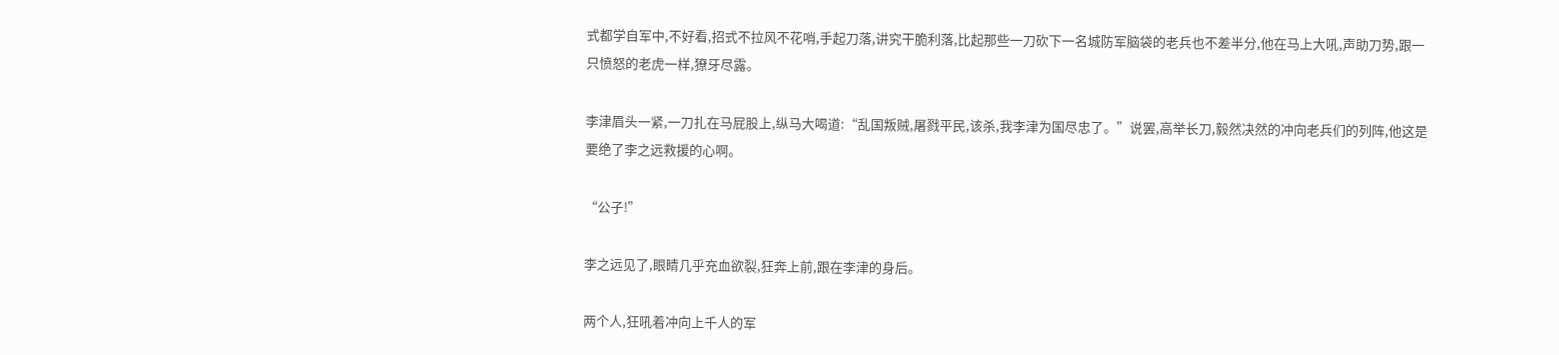式都学自军中,不好看,招式不拉风不花哨,手起刀落,讲究干脆利落,比起那些一刀砍下一名城防军脑袋的老兵也不差半分,他在马上大吼,声助刀势,跟一只愤怒的老虎一样,獠牙尽露。

李津眉头一紧,一刀扎在马屁股上,纵马大喝道:“乱国叛贼,屠戮平民,该杀,我李津为国尽忠了。”说罢,高举长刀,毅然决然的冲向老兵们的列阵,他这是要绝了李之远救援的心啊。

“公子!”

李之远见了,眼睛几乎充血欲裂,狂奔上前,跟在李津的身后。

两个人,狂吼着冲向上千人的军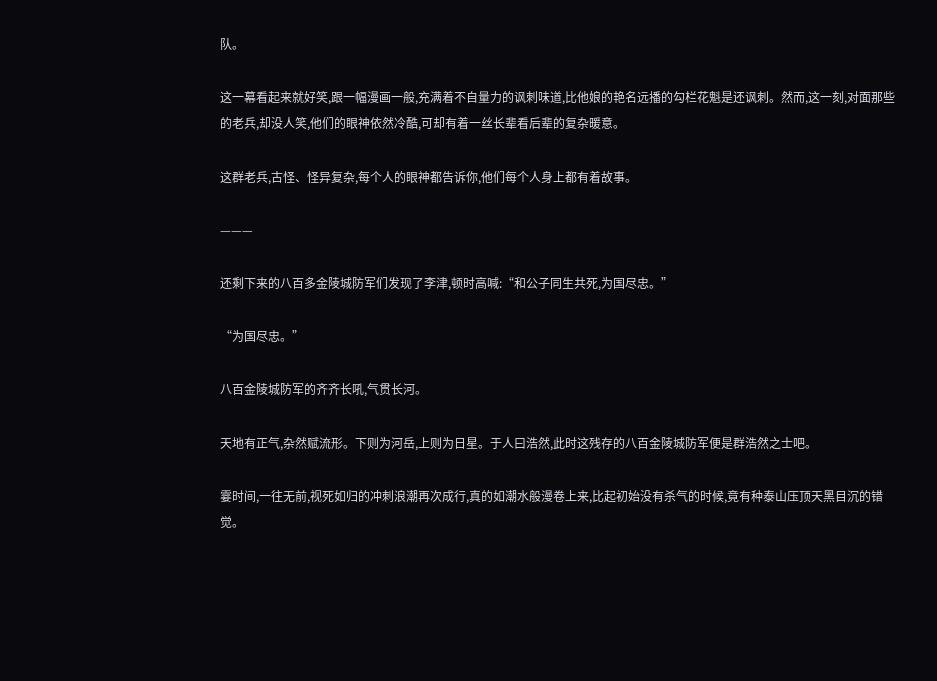队。

这一幕看起来就好笑,跟一幅漫画一般,充满着不自量力的讽刺味道,比他娘的艳名远播的勾栏花魁是还讽刺。然而,这一刻,对面那些的老兵,却没人笑,他们的眼神依然冷酷,可却有着一丝长辈看后辈的复杂暖意。

这群老兵,古怪、怪异复杂,每个人的眼神都告诉你,他们每个人身上都有着故事。

———

还剩下来的八百多金陵城防军们发现了李津,顿时高喊:“和公子同生共死,为国尽忠。”

“为国尽忠。”

八百金陵城防军的齐齐长吼,气贯长河。

天地有正气,杂然赋流形。下则为河岳,上则为日星。于人曰浩然,此时这残存的八百金陵城防军便是群浩然之士吧。

霎时间,一往无前,视死如归的冲刺浪潮再次成行,真的如潮水般漫卷上来,比起初始没有杀气的时候,竟有种泰山压顶天黑目沉的错觉。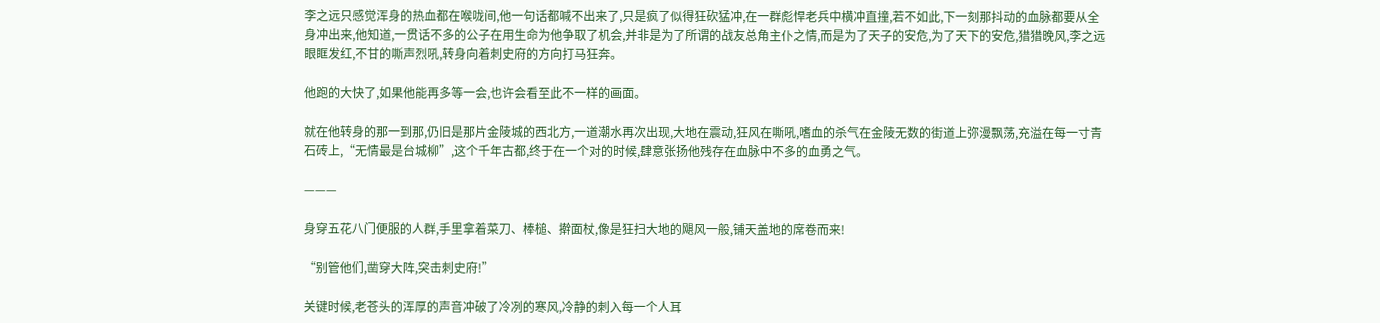李之远只感觉浑身的热血都在喉咙间,他一句话都喊不出来了,只是疯了似得狂砍猛冲,在一群彪悍老兵中横冲直撞,若不如此,下一刻那抖动的血脉都要从全身冲出来,他知道,一贯话不多的公子在用生命为他争取了机会,并非是为了所谓的战友总角主仆之情,而是为了天子的安危,为了天下的安危,猎猎晚风,李之远眼眶发红,不甘的嘶声烈吼,转身向着刺史府的方向打马狂奔。

他跑的大快了,如果他能再多等一会,也许会看至此不一样的画面。

就在他转身的那一到那,仍旧是那片金陵城的西北方,一道潮水再次出现,大地在震动,狂风在嘶吼,嗜血的杀气在金陵无数的街道上弥漫飘荡,充溢在每一寸青石砖上,“无情最是台城柳”,这个千年古都,终于在一个对的时候,肆意张扬他残存在血脉中不多的血勇之气。

———

身穿五花八门便服的人群,手里拿着菜刀、棒槌、擀面杖,像是狂扫大地的飓风一般,铺天盖地的席卷而来!

“别管他们,凿穿大阵,突击刺史府!”

关键时候,老苍头的浑厚的声音冲破了冷冽的寒风,冷静的刺入每一个人耳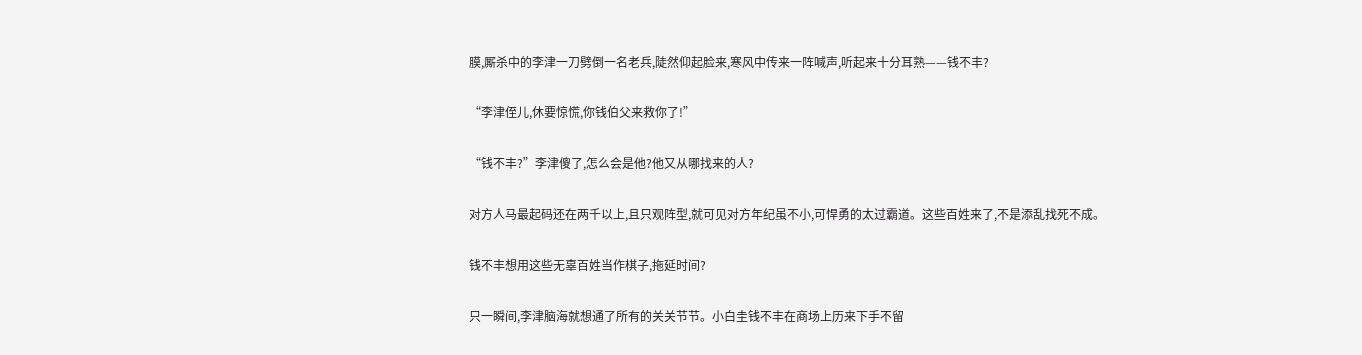膜,厮杀中的李津一刀劈倒一名老兵,陡然仰起脸来,寒风中传来一阵喊声,听起来十分耳熟——钱不丰?

“李津侄儿,休要惊慌,你钱伯父来救你了!”

“钱不丰?”李津傻了,怎么会是他?他又从哪找来的人?

对方人马最起码还在两千以上,且只观阵型,就可见对方年纪虽不小,可悍勇的太过霸道。这些百姓来了,不是添乱找死不成。

钱不丰想用这些无辜百姓当作棋子,拖延时间?

只一瞬间,李津脑海就想通了所有的关关节节。小白圭钱不丰在商场上历来下手不留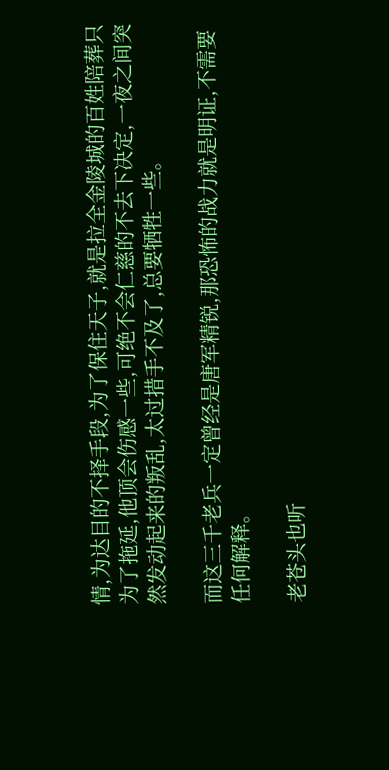情,为达目的不择手段,为了保住天子,就是拉全金陵城的百姓陪葬只为了拖延,他顶会伤感一些,可绝不会仁慈的不去下决定,一夜之间突然发动起来的叛乱,太过措手不及了,总要牺牲一些。

而这三千老兵一定曾经是唐军精锐,那恐怖的战力就是明证,不需要任何解释。

老苍头也听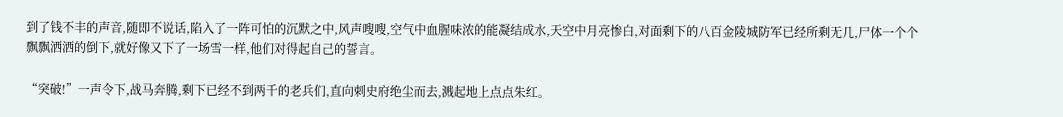到了钱不丰的声音,随即不说话,陷入了一阵可怕的沉默之中,风声嗖嗖,空气中血腥味浓的能凝结成水,天空中月亮惨白,对面剩下的八百金陵城防军已经所剩无几,尸体一个个飘飘洒洒的倒下,就好像又下了一场雪一样,他们对得起自己的誓言。

“突破!”一声令下,战马奔腾,剩下已经不到两千的老兵们,直向刺史府绝尘而去,溅起地上点点朱红。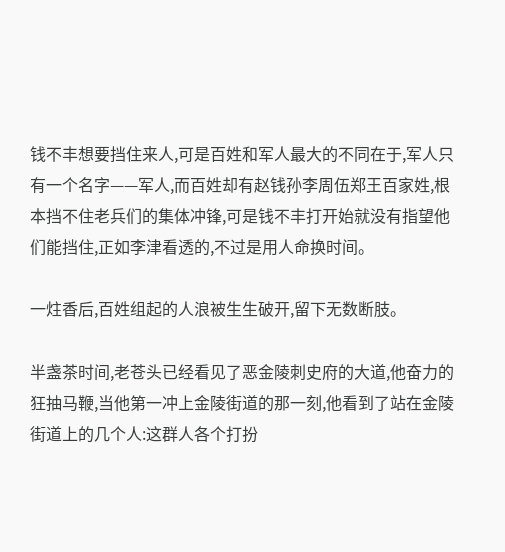钱不丰想要挡住来人,可是百姓和军人最大的不同在于,军人只有一个名字——军人,而百姓却有赵钱孙李周伍郑王百家姓,根本挡不住老兵们的集体冲锋,可是钱不丰打开始就没有指望他们能挡住,正如李津看透的,不过是用人命换时间。

一炷香后,百姓组起的人浪被生生破开,留下无数断肢。

半盏茶时间,老苍头已经看见了恶金陵刺史府的大道,他奋力的狂抽马鞭,当他第一冲上金陵街道的那一刻,他看到了站在金陵街道上的几个人:这群人各个打扮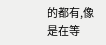的都有,像是在等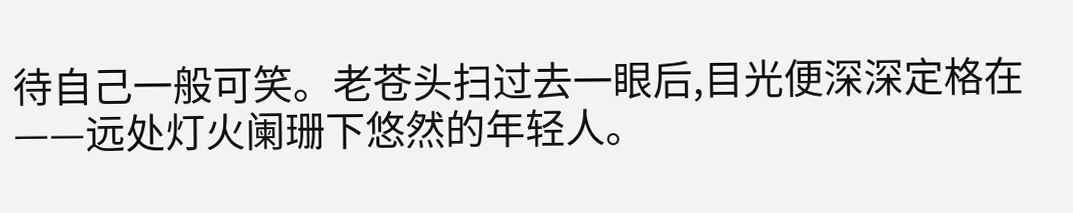待自己一般可笑。老苍头扫过去一眼后,目光便深深定格在——远处灯火阑珊下悠然的年轻人。